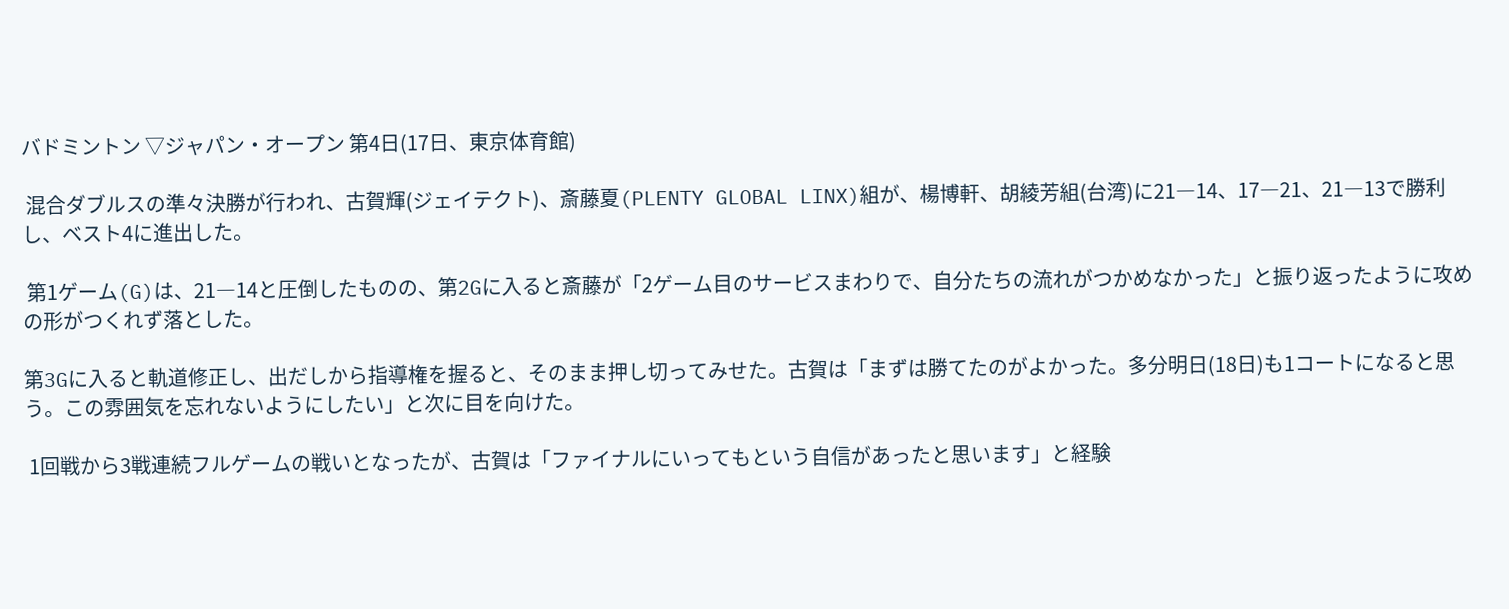バドミントン ▽ジャパン・オープン 第4日(17日、東京体育館)

 混合ダブルスの準々決勝が行われ、古賀輝(ジェイテクト)、斎藤夏(PLENTY GLOBAL LINX)組が、楊博軒、胡綾芳組(台湾)に21―14、17―21、21―13で勝利し、ベスト4に進出した。

 第1ゲーム(G)は、21―14と圧倒したものの、第2Gに入ると斎藤が「2ゲーム目のサービスまわりで、自分たちの流れがつかめなかった」と振り返ったように攻めの形がつくれず落とした。

第3Gに入ると軌道修正し、出だしから指導権を握ると、そのまま押し切ってみせた。古賀は「まずは勝てたのがよかった。多分明日(18日)も1コートになると思う。この雰囲気を忘れないようにしたい」と次に目を向けた。

 1回戦から3戦連続フルゲームの戦いとなったが、古賀は「ファイナルにいってもという自信があったと思います」と経験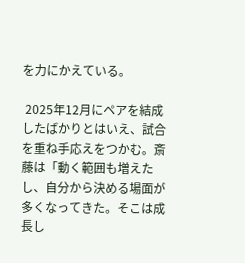を力にかえている。

 2025年12月にペアを結成したばかりとはいえ、試合を重ね手応えをつかむ。斎藤は「動く範囲も増えたし、自分から決める場面が多くなってきた。そこは成長し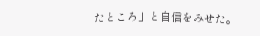たところ」と自信をみせた。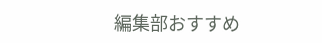編集部おすすめ